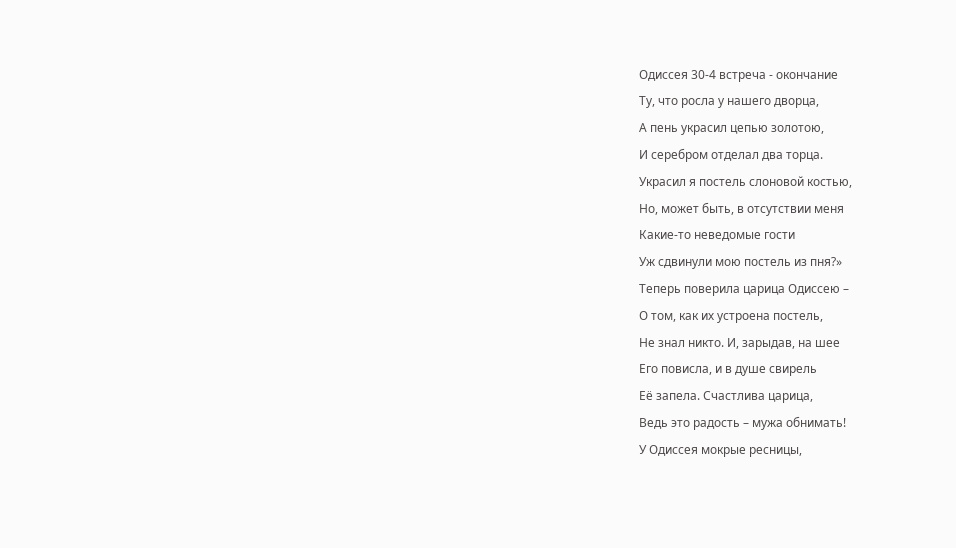Одиссея 30-4 встреча - окончание
Ту, что росла у нашего дворца,
А пень украсил цепью золотою,
И серебром отделал два торца.
Украсил я постель слоновой костью,
Но, может быть, в отсутствии меня
Какие-то неведомые гости
Уж сдвинули мою постель из пня?»
Теперь поверила царица Одиссею –
О том, как их устроена постель,
Не знал никто. И, зарыдав, на шее
Его повисла, и в душе свирель
Её запела. Счастлива царица,
Ведь это радость – мужа обнимать!
У Одиссея мокрые ресницы,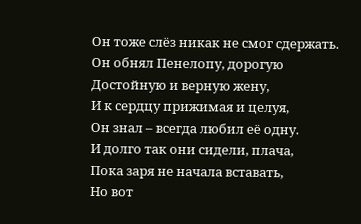Он тоже слёз никак не смог сдержать.
Он обнял Пенелопу, дорогую
Достойную и верную жену,
И к сердцу прижимая и целуя,
Он знал – всегда любил её одну.
И долго так они сидели, плача,
Пока заря не начала вставать,
Но вот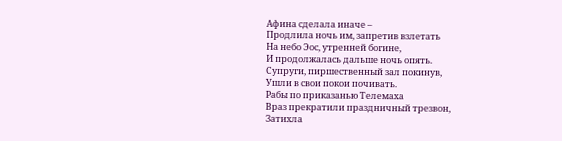Афина сделала иначе –
Продлила ночь им, запретив взлетать
На небо Эос, утренней богине,
И продолжалась дальше ночь опять.
Супруги, пиршественный зал покинув,
Ушли в свои покои почивать.
Рабы по приказанью Телемаха
Враз прекратили праздничный трезвон,
Затихла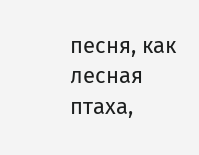песня, как лесная птаха,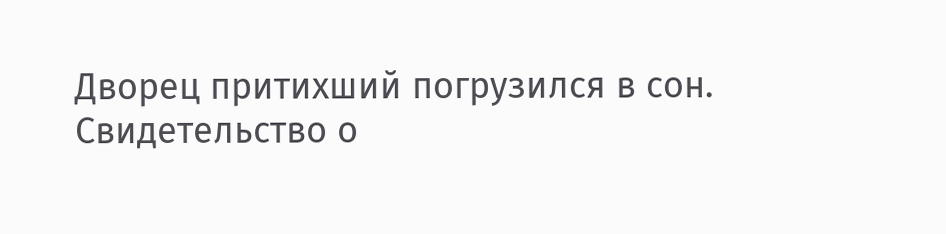Дворец притихший погрузился в сон.
Свидетельство о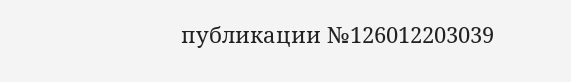публикации №126012203039